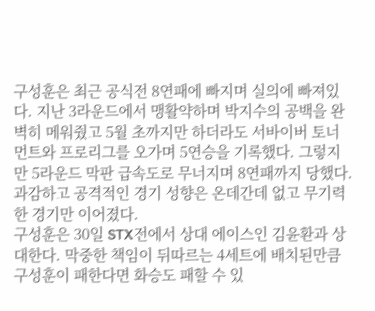구성훈은 최근 공식전 8연패에 빠지며 실의에 빠져있다. 지난 3라운드에서 맹활약하며 박지수의 공백을 완벽히 메워줬고 5월 초까지만 하더라도 서바이버 토너먼트와 프로리그를 오가며 5연승을 기록했다. 그렇지만 5라운드 막판 급속도로 무너지며 8연패까지 당했다. 과감하고 공격적인 경기 성향은 온데간데 없고 무기력한 경기만 이어졌다.
구성훈은 30일 STX전에서 상대 에이스인 김윤환과 상대한다. 막중한 책임이 뒤따르는 4세트에 배치된만큼 구성훈이 패한다면 화승도 패할 수 있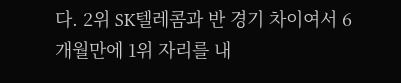다. 2위 SK텔레콤과 반 경기 차이여서 6개월만에 1위 자리를 내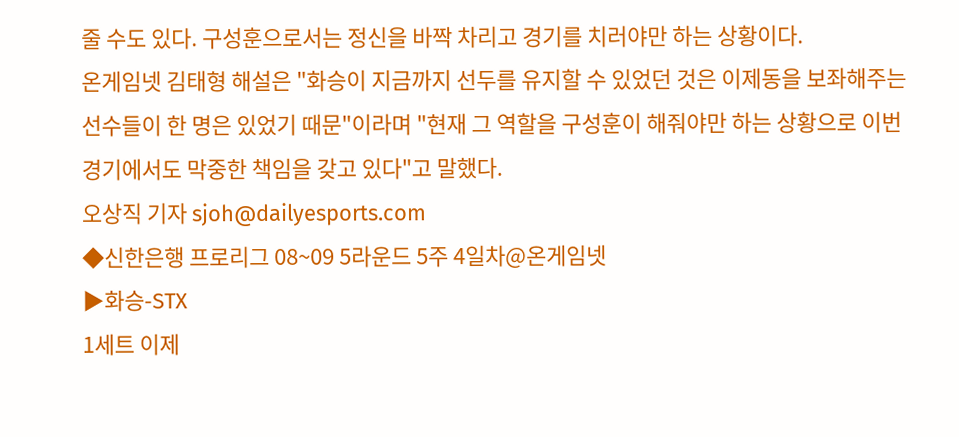줄 수도 있다. 구성훈으로서는 정신을 바짝 차리고 경기를 치러야만 하는 상황이다.
온게임넷 김태형 해설은 "화승이 지금까지 선두를 유지할 수 있었던 것은 이제동을 보좌해주는 선수들이 한 명은 있었기 때문"이라며 "현재 그 역할을 구성훈이 해줘야만 하는 상황으로 이번 경기에서도 막중한 책임을 갖고 있다"고 말했다.
오상직 기자 sjoh@dailyesports.com
◆신한은행 프로리그 08~09 5라운드 5주 4일차@온게임넷
▶화승-STX
1세트 이제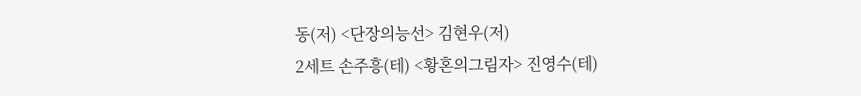동(저) <단장의능선> 김현우(저)
2세트 손주흥(테) <황혼의그림자> 진영수(테)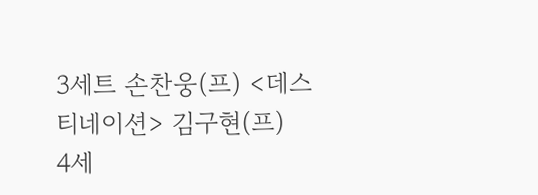3세트 손찬웅(프) <데스티네이션> 김구현(프)
4세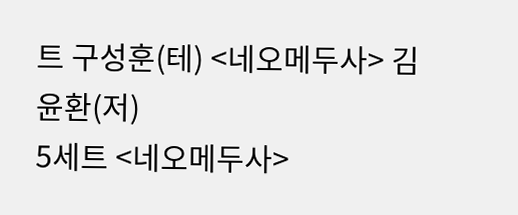트 구성훈(테) <네오메두사> 김윤환(저)
5세트 <네오메두사>